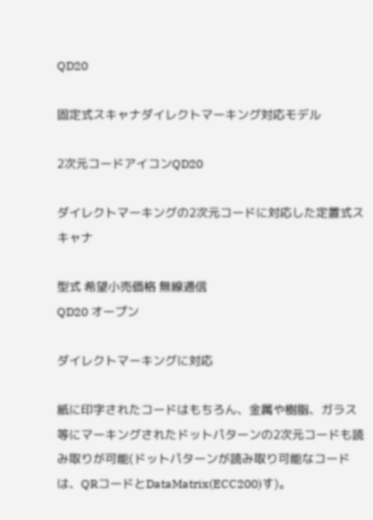QD20

固定式スキャナダイレクトマーキング対応モデル

2次元コードアイコンQD20

ダイレクトマーキングの2次元コードに対応した定置式スキャナ

型式 希望小売価格 無線通信
QD20 オープン

ダイレクトマーキングに対応

紙に印字されたコードはもちろん、金属や樹脂、ガラス等にマーキングされたドットパターンの2次元コードも読み取りが可能(ドットパターンが読み取り可能なコードは、QRコードとDataMatrix(ECC200)す)。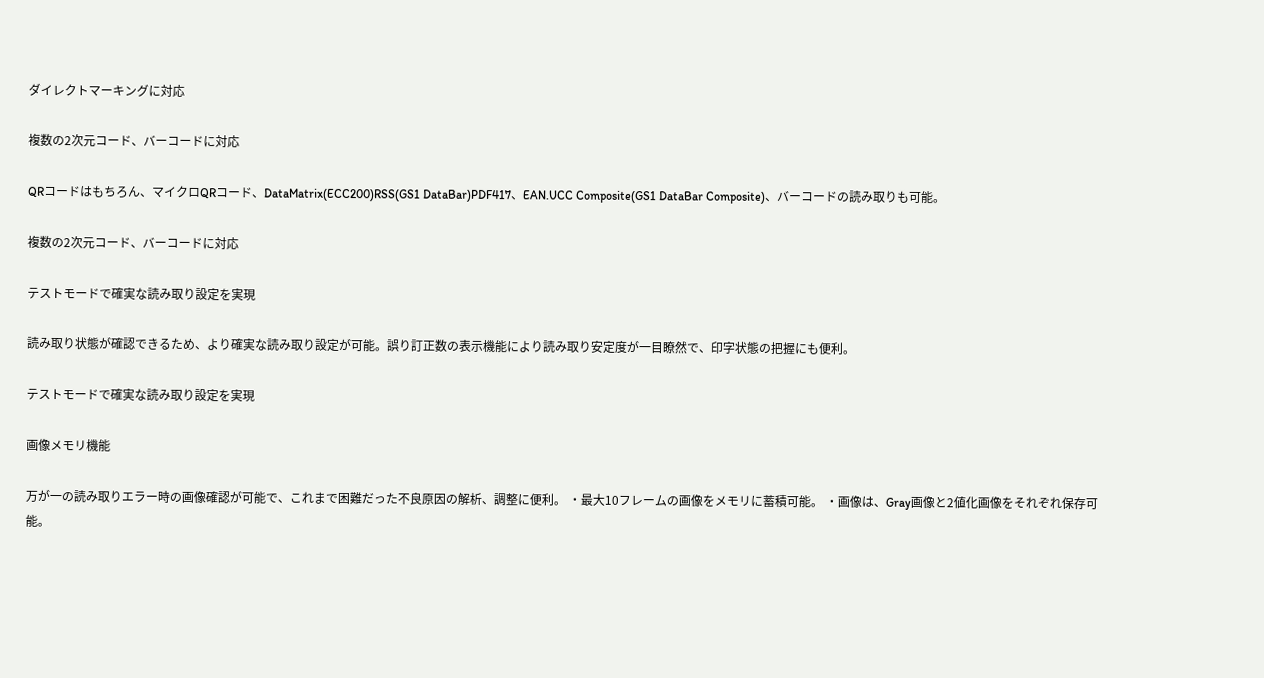ダイレクトマーキングに対応

複数の2次元コード、バーコードに対応

QRコードはもちろん、マイクロQRコード、DataMatrix(ECC200)RSS(GS1 DataBar)PDF417、EAN.UCC Composite(GS1 DataBar Composite)、バーコードの読み取りも可能。

複数の2次元コード、バーコードに対応

テストモードで確実な読み取り設定を実現

読み取り状態が確認できるため、より確実な読み取り設定が可能。誤り訂正数の表示機能により読み取り安定度が一目瞭然で、印字状態の把握にも便利。

テストモードで確実な読み取り設定を実現

画像メモリ機能

万が一の読み取りエラー時の画像確認が可能で、これまで困難だった不良原因の解析、調整に便利。 ・最大10フレームの画像をメモリに蓄積可能。 ・画像は、Gray画像と2値化画像をそれぞれ保存可能。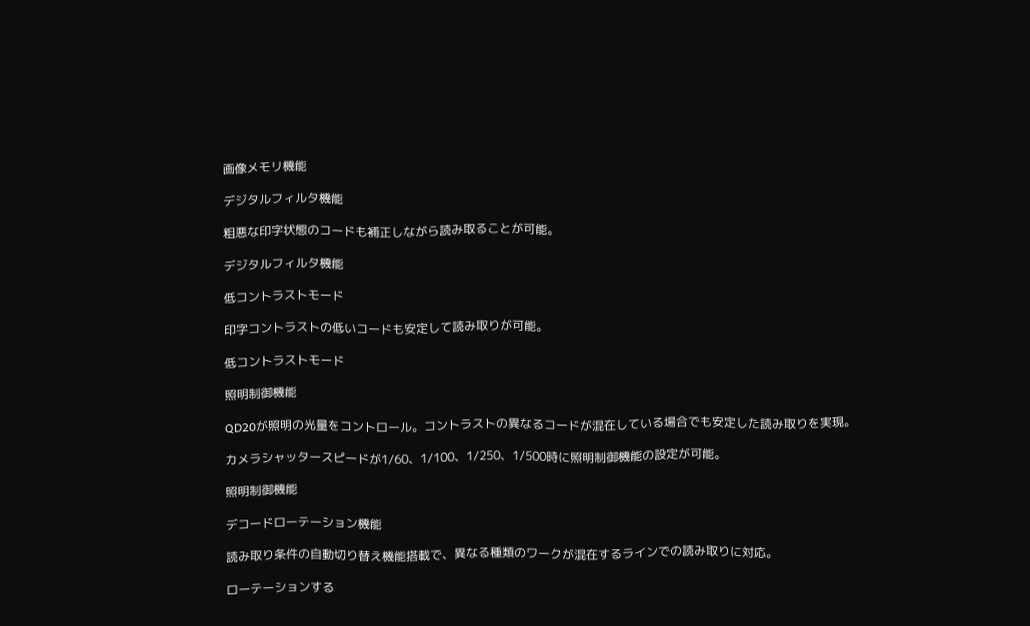画像メモリ機能

デジタルフィルタ機能

粗悪な印字状態のコードも補正しながら読み取ることが可能。

デジタルフィルタ機能

低コントラストモード

印字コントラストの低いコードも安定して読み取りが可能。

低コントラストモード

照明制御機能

QD20が照明の光量をコントロール。コントラストの異なるコードが混在している場合でも安定した読み取りを実現。

カメラシャッタースピードが1/60、1/100、1/250、1/500時に照明制御機能の設定が可能。

照明制御機能

デコードローテーション機能

読み取り条件の自動切り替え機能搭載で、異なる種類のワークが混在するラインでの読み取りに対応。

ローテーションする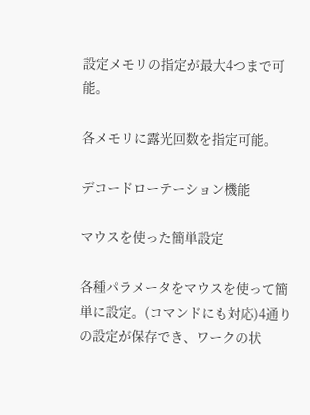設定メモリの指定が最大4つまで可能。

各メモリに露光回数を指定可能。

デコードローテーション機能

マウスを使った簡単設定

各種パラメータをマウスを使って簡単に設定。(コマンドにも対応)4通りの設定が保存でき、ワークの状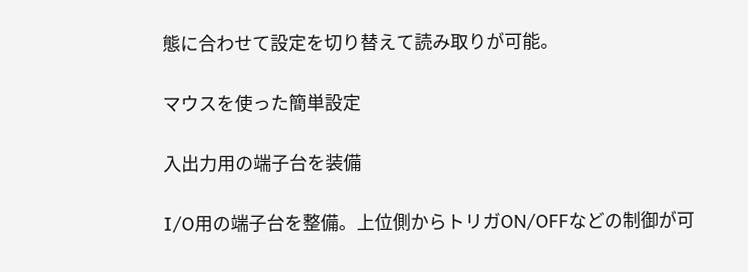態に合わせて設定を切り替えて読み取りが可能。

マウスを使った簡単設定

入出力用の端子台を装備

I/O用の端子台を整備。上位側からトリガON/OFFなどの制御が可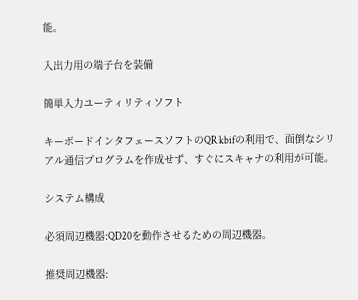能。

入出力用の端子台を装備

簡単入力ユーティリティソフト

キーボードインタフェースソフトのQR kbifの利用で、面倒なシリアル通信プログラムを作成せず、すぐにスキャナの利用が可能。

システム構成

必須周辺機器:QD20を動作させるための周辺機器。

推奨周辺機器: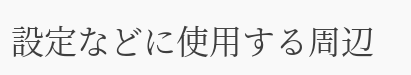設定などに使用する周辺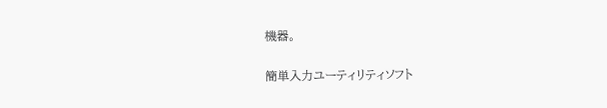機器。

簡単入力ユーティリティソフト